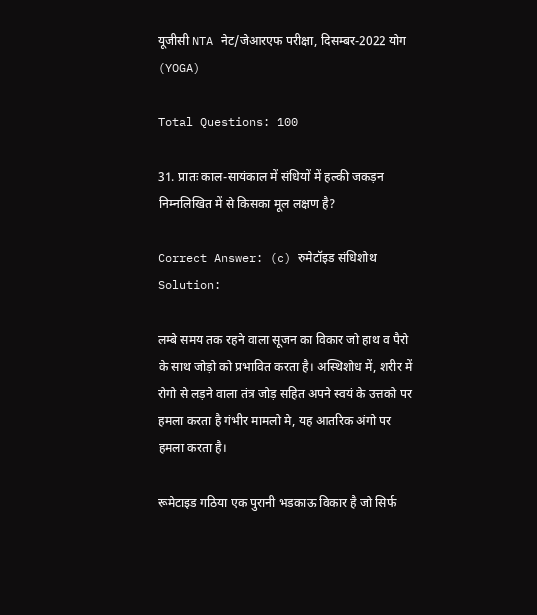यूजीसी NTA नेट/जेआरएफ परीक्षा, दिसम्बर-2022 योग (YOGA)

Total Questions: 100

31. प्रातः काल-सायंकाल में संधियों में हल्की जकड़न निम्नलिखित में से किसका मूल लक्षण है?

Correct Answer: (c) रुमेटॉइड संधिशोथ
Solution:

लम्बे समय तक रहने वाला सूजन का विकार जो हाथ व पैरो के साथ जोड़ो को प्रभावित करता है। अस्थिशोध में, शरीर में रोगो से लड़ने वाला तंत्र जोड़ सहित अपने स्वयं के उत्तको पर हमला करता है गंभीर मामलो मे, यह आतरिक अंगो पर हमला करता है।

रूमेटाइड गठिया एक पुरानी भडकाऊ विकार है जो सिर्फ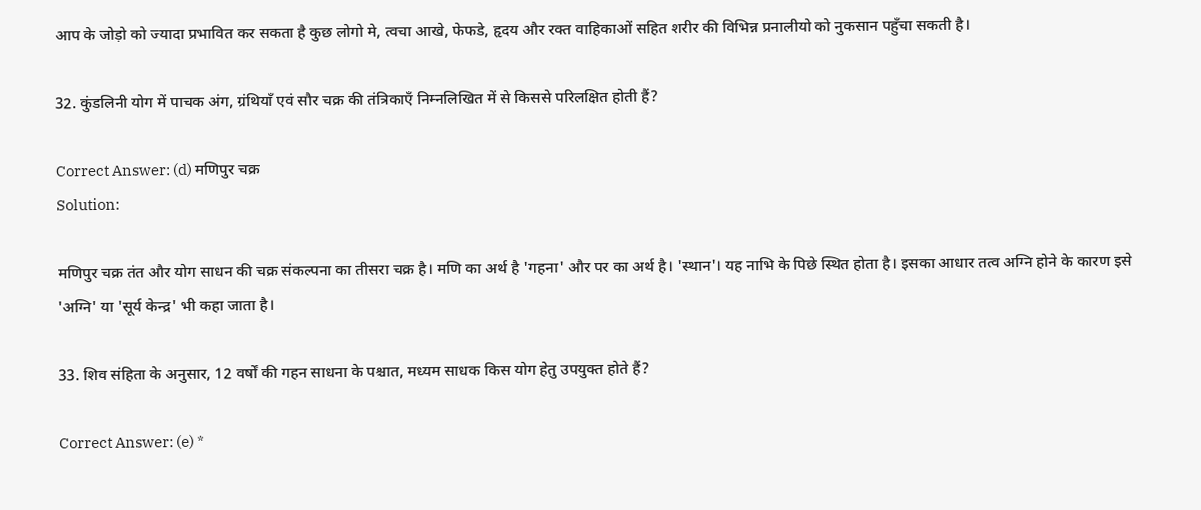आप के जोड़ो को ज्यादा प्रभावित कर सकता है कुछ लोगो मे, त्वचा आखे, फेफडे, हृदय और रक्त वाहिकाओं सहित शरीर की विभिन्न प्रनालीयो को नुकसान पहुँचा सकती है।

32. कुंडलिनी योग में पाचक अंग, ग्रंथियाँ एवं सौर चक्र की तंत्रिकाएँ निम्नलिखित में से किससे परिलक्षित होती हैं?

Correct Answer: (d) मणिपुर चक्र
Solution:

मणिपुर चक्र तंत और योग साधन की चक्र संकल्पना का तीसरा चक्र है। मणि का अर्थ है 'गहना' और पर का अर्थ है। 'स्थान'। यह नाभि के पिछे स्थित होता है। इसका आधार तत्व अग्नि होने के कारण इसे 'अग्नि' या 'सूर्य केन्द्र' भी कहा जाता है।

33. शिव संहिता के अनुसार, 12 वर्षों की गहन साधना के पश्चात, मध्यम साधक किस योग हेतु उपयुक्त होते हैं?

Correct Answer: (e) *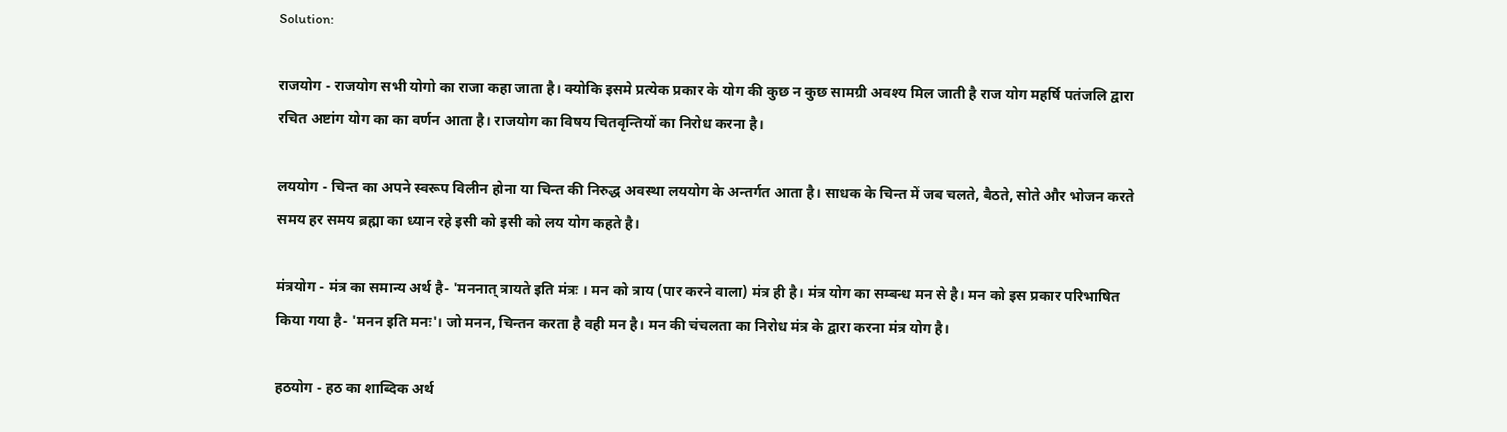Solution:

राजयोग - राजयोग सभी योगो का राजा कहा जाता है। क्योकि इसमे प्रत्येक प्रकार के योग की कुछ न कुछ सामग्री अवश्य मिल जाती है राज योग महर्षि पतंजलि द्वारा रचित अष्टांग योग का का वर्णन आता है। राजयोग का विषय चितवृन्तियों का निरोध करना है।

लययोग - चिन्त का अपने स्वरूप विलीन होना या चिन्त की निरुद्ध अवस्था लययोग के अन्तर्गत आता है। साधक के चिन्त में जब चलते, बैठते, सोते और भोजन करते समय हर समय ब्रह्मा का ध्यान रहे इसी को इसी को लय योग कहते है।

मंत्रयोग - मंत्र का समान्य अर्थ है- 'मननात् त्रायते इति मंत्रः । मन को त्राय (पार करने वाला) मंत्र ही है। मंत्र योग का सम्बन्ध मन से है। मन को इस प्रकार परिभाषित किया गया है- 'मनन इति मनः'। जो मनन, चिन्तन करता है वही मन है। मन की चंचलता का निरोध मंत्र के द्वारा करना मंत्र योग है।

हठयोग - हठ का शाब्दिक अर्थ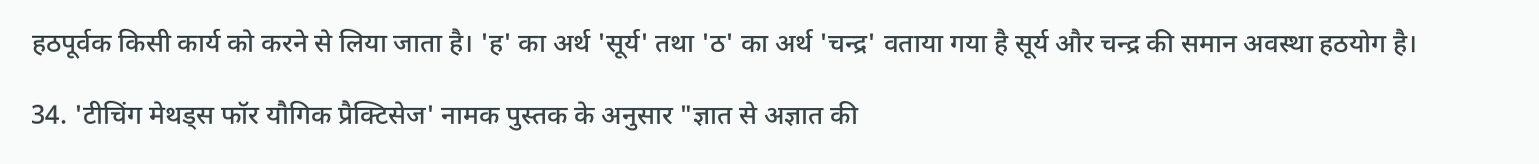हठपूर्वक किसी कार्य को करने से लिया जाता है। 'ह' का अर्थ 'सूर्य' तथा 'ठ' का अर्थ 'चन्द्र' वताया गया है सूर्य और चन्द्र की समान अवस्था हठयोग है।

34. 'टीचिंग मेथड्स फॉर यौगिक प्रैक्टिसेज' नामक पुस्तक के अनुसार "ज्ञात से अज्ञात की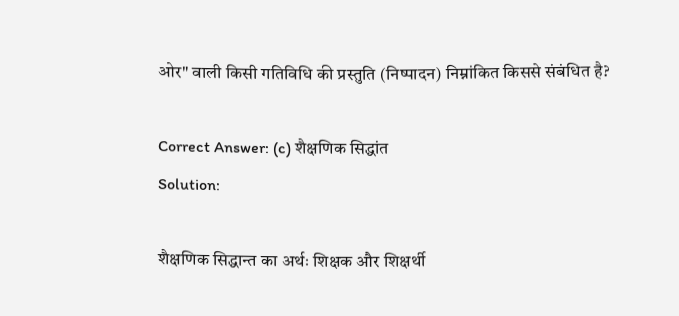ओर" वाली किसी गतिविधि की प्रस्तुति (निष्पादन) निम्नांकित किससे संबंधित है?

Correct Answer: (c) शैक्षणिक सिद्धांत
Solution:

शैक्षणिक सिद्धान्त का अर्थः शिक्षक और शिक्षर्थी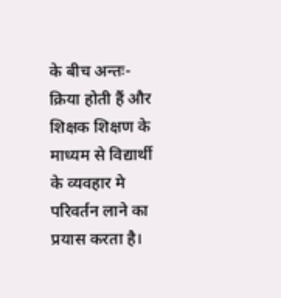के बीच अन्तः- क्रिया होती हैं और शिक्षक शिक्षण के माध्यम से विद्यार्थी के व्यवहार मे परिवर्तन लाने का प्रयास करता है।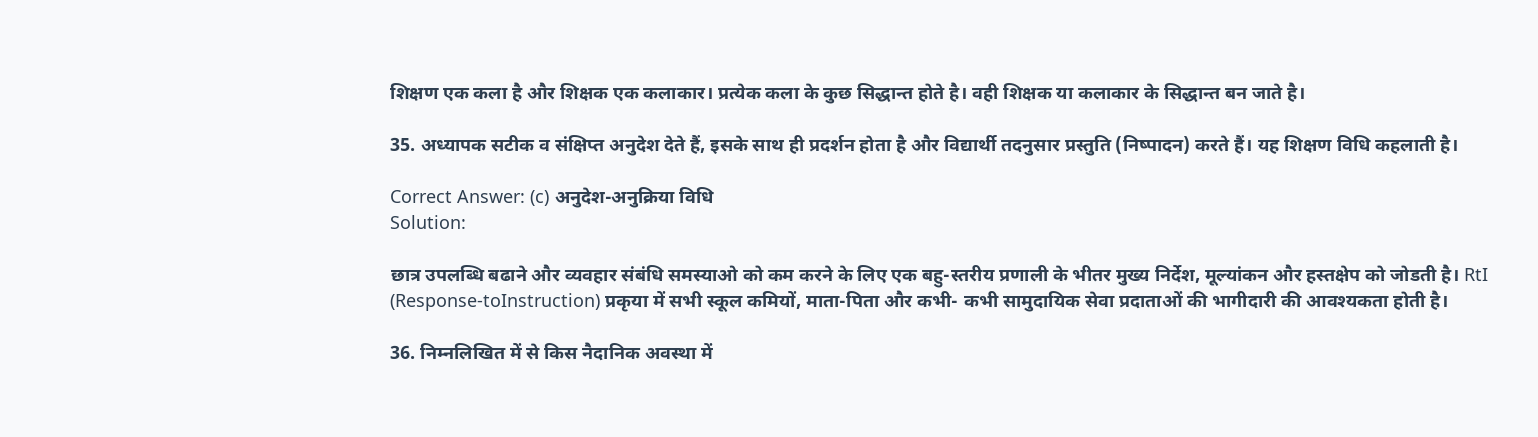शिक्षण एक कला है और शिक्षक एक कलाकार। प्रत्येक कला के कुछ सिद्धान्त होते है। वही शिक्षक या कलाकार के सिद्धान्त बन जाते है।

35. अध्यापक सटीक व संक्षिप्त अनुदेश देते हैं, इसके साथ ही प्रदर्शन होता है और विद्यार्थी तदनुसार प्रस्तुति (निष्पादन) करते हैं। यह शिक्षण विधि कहलाती है।

Correct Answer: (c) अनुदेश-अनुक्रिया विधि
Solution:

छात्र उपलब्धि बढाने और व्यवहार संबंधि समस्याओ को कम करने के लिए एक बहु-स्तरीय प्रणाली के भीतर मुख्य निर्देश, मूल्यांकन और हस्तक्षेप को जोडती है। RtI (Response-toInstruction) प्रकृया में सभी स्कूल कमियों, माता-पिता और कभी- कभी सामुदायिक सेवा प्रदाताओं की भागीदारी की आवश्यकता होती है।

36. निम्नलिखित में से किस नैदानिक अवस्था में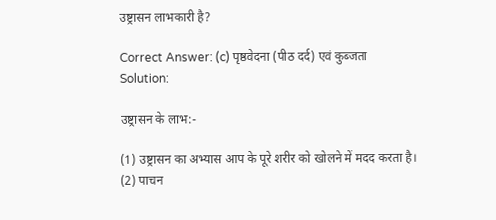उष्ट्रासन लाभकारी है?

Correct Answer: (c) पृष्ठवेदना (पीठ दर्द) एवं कुब्जता
Solution:

उष्ट्रासन के लाभ:-

(1) उष्ट्रासन का अभ्यास आप के पूरे शरीर को खोलने में मदद करता है।
(2) पाचन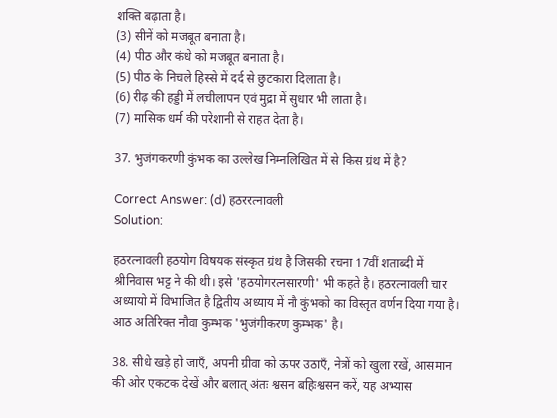शक्ति बढ़ाता है।
(3) सीनें को मजबूत बनाता है।
(4) पीठ और कंधे को मजबूत बनाता है।
(5) पीठ के निचले हिस्से में दर्द से छुटकारा दिलाता है।
(6) रीढ़ की हड्डी में लचीलापन एवं मुद्रा में सुधार भी लाता है।
(7) मासिक धर्म की परेशानी से राहत देता है।

37. भुजंगकरणी कुंभक का उल्लेख निम्नलिखित में से किस ग्रंथ में है?

Correct Answer: (d) हठररत्नावली
Solution:

हठरत्नावली हठयोग विषयक संस्कृत ग्रंथ है जिसकी रचना 17वीं शताब्दी में श्रीनिवास भट्ट ने की थी। इसे 'हठयोगरत्नसारणी' भी कहते है। हठरत्नावली चार अध्यायो में विभाजित है द्वितीय अध्याय में नौ कुंभको का विस्तृत वर्णन दिया गया है। आठ अतिरिक्त नौवा कुम्भक 'भुजंगीकरण कुम्भक' है।

38. सीधे खड़े हो जाएँ, अपनी ग्रीवा को ऊपर उठाएँ, नेत्रों को खुला रखें, आसमान की ओर एकटक देखें और बलात् अंतः श्वसन बहिःश्वसन करें, यह अभ्यास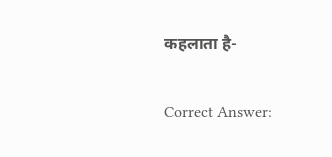कहलाता है-

Correct Answer: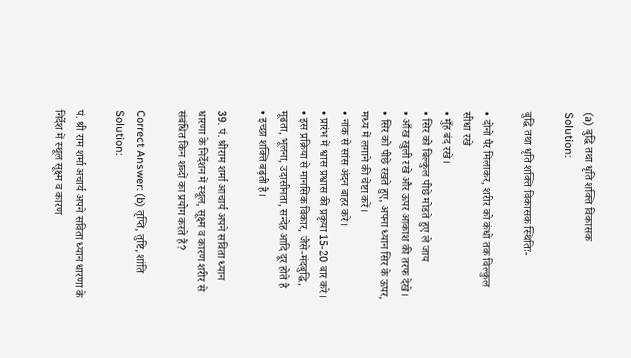(a) बुद्धि तथा धृति शक्ति विकासक
Solution:

बुद्धि तथा धृति शक्ति विकासक स्थितिः-

• दोनो पैर मिलाकर, शरीर को कंधो तक विल्कुल सीधा रखे
• मुँह बंद रखे।
• सिर को बिल्कुल पीछे मोडते हुए ले जाय
• आँख खुली रखे और ऊपर आकाश की तरफ देखे।
• सिर को पीछे रखते हुए, अपना ध्यान सिर के ऊपर, मध्य में लगाने की चेष्टा करें।
• नांक से सांस अंदन बाहर करे।
• प्रारंभ में श्वास प्रश्वास की प्रकृया 15-20 बार करे।
• इस प्रक्रिया से मानसिक विकार, जैसे-मंदबुद्धि, मूढता, भूलना, उदासीनता, सन्देह आदि दूर होते है
• इच्छा शक्ति बढ़ती है।

39. पं. श्रीराम शर्मा आचार्य अपने सविता ध्यान धारणा के निर्देशन में स्थूल, सूक्ष्म व कारण शरीर से संबंधित किन शब्दों का प्रयोग करते हैं?

Correct Answer: (b) तृप्ति, तुष्टि, शांति
Solution:

पं. श्री राम शर्मा अचार्य अपने सविता ध्यान धारणा के निर्देश में स्थूल सूक्ष्म व कारण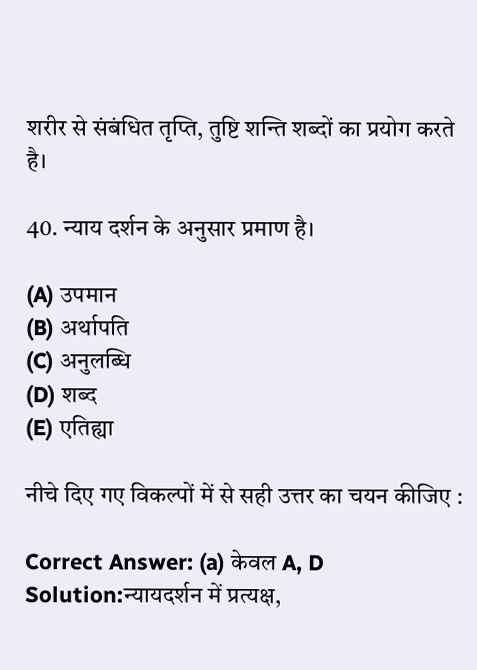शरीर से संबंधित तृप्ति, तुष्टि शन्ति शब्दों का प्रयोग करते है।

40. न्याय दर्शन के अनुसार प्रमाण है।

(A) उपमान
(B) अर्थापति
(C) अनुलब्धि
(D) शब्द
(E) एतिह्या

नीचे दिए गए विकल्पों में से सही उत्तर का चयन कीजिए :

Correct Answer: (a) केवल A, D
Solution:न्यायदर्शन में प्रत्यक्ष,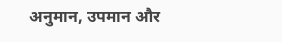अनुमान, उपमान और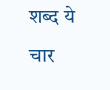शब्द ये चार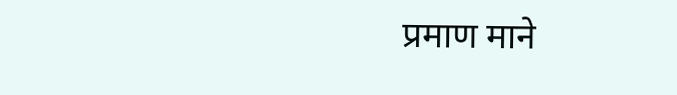प्रमाण माने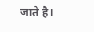जाते है।